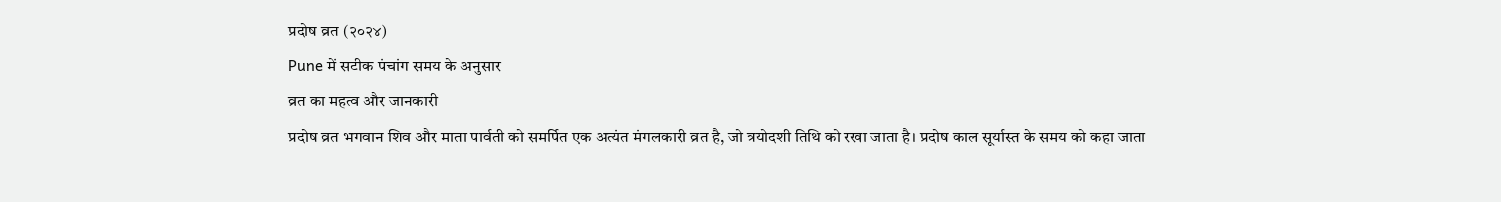प्रदोष व्रत (२०२४)
Pune में सटीक पंचांग समय के अनुसार
व्रत का महत्व और जानकारी
प्रदोष व्रत भगवान शिव और माता पार्वती को समर्पित एक अत्यंत मंगलकारी व्रत है, जो त्रयोदशी तिथि को रखा जाता है। प्रदोष काल सूर्यास्त के समय को कहा जाता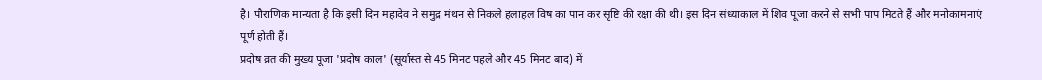है। पौराणिक मान्यता है कि इसी दिन महादेव ने समुद्र मंथन से निकले हलाहल विष का पान कर सृष्टि की रक्षा की थी। इस दिन संध्याकाल में शिव पूजा करने से सभी पाप मिटते हैं और मनोकामनाएं पूर्ण होती हैं।
प्रदोष व्रत की मुख्य पूजा 'प्रदोष काल' (सूर्यास्त से 45 मिनट पहले और 45 मिनट बाद) में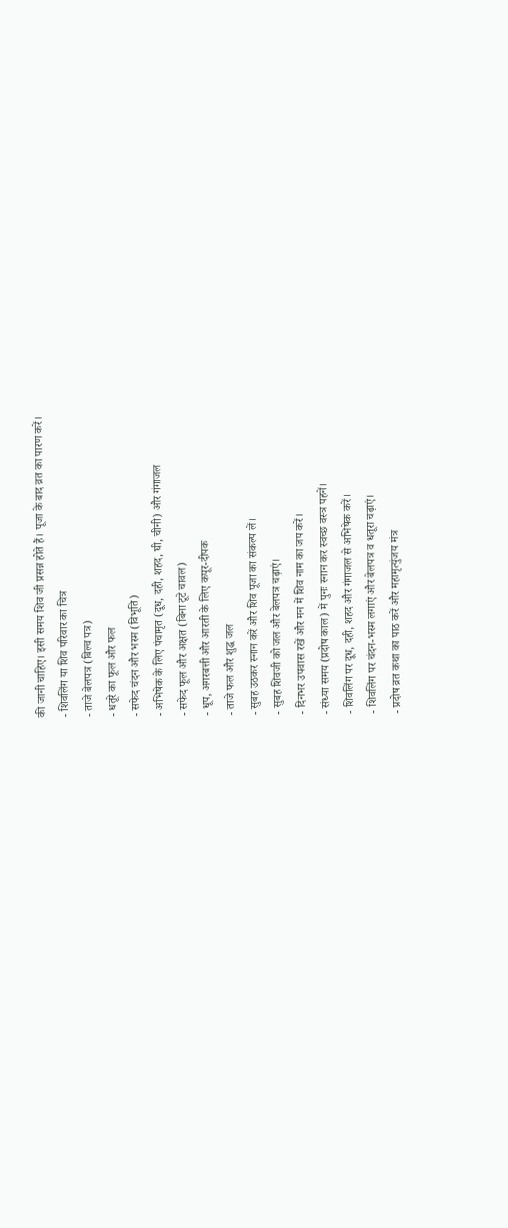की जानी चाहिए। इसी समय शिव जी प्रसन्न होते हैं। पूजा के बाद व्रत का पारण करें।
- शिवलिंग या शिव परिवार का चित्र
- ताजे बेलपत्र (बिल्व पत्र)
- धतूरे का फूल और फल
- सफेद चंदन और भस्म (विभूति)
- अभिषेक के लिए पंचामृत (दूध, दही, शहद, घी, चीनी) और गंगाजल
- सफेद फूल और अक्षत (बिना टूटे चावल)
- धूप, अगरबत्ती और आरती के लिए कपूर-दीपक
- ताजे फल और शुद्ध जल
- सुबह उठकर स्नान करें और शिव पूजा का संकल्प लें।
- सुबह शिवजी को जल और बेलपत्र चढ़ाएं।
- दिनभर उपवास रखें और मन में शिव नाम का जप करें।
- संध्या समय (प्रदोष काल) में पुनः स्नान कर स्वच्छ वस्त्र पहनें।
- शिवलिंग पर दूध, दही, शहद और गंगाजल से अभिषेक करें।
- शिवलिंग पर चंदन-भस्म लगाएं और बेलपत्र व धतूरा चढ़ाएं।
- प्रदोष व्रत कथा का पाठ करें और महामृत्युंजय मंत्र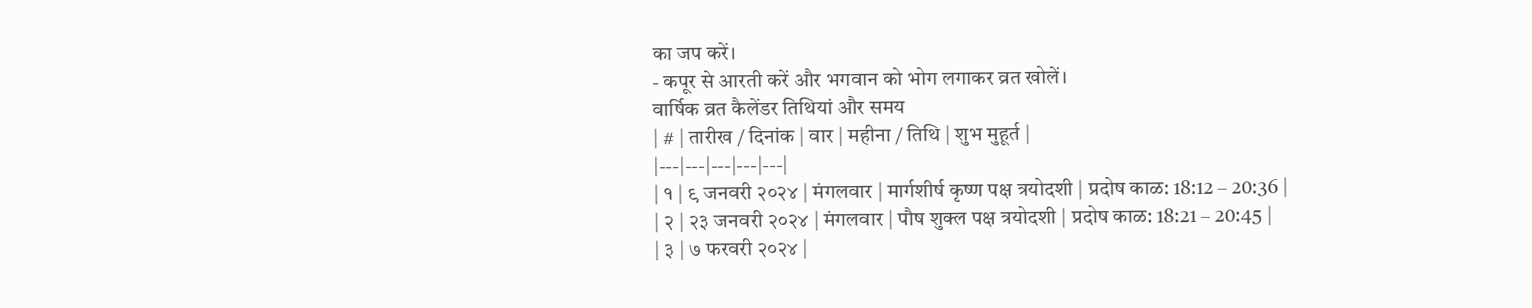का जप करें।
- कपूर से आरती करें और भगवान को भोग लगाकर व्रत खोलें।
वार्षिक व्रत कैलेंडर तिथियां और समय
| # | तारीख / दिनांक | वार | महीना / तिथि | शुभ मुहूर्त |
|---|---|---|---|---|
| १ | ९ जनवरी २०२४ | मंगलवार | मार्गशीर्ष कृष्ण पक्ष त्रयोदशी | प्रदोष काळ: 18:12 – 20:36 |
| २ | २३ जनवरी २०२४ | मंगलवार | पौष शुक्ल पक्ष त्रयोदशी | प्रदोष काळ: 18:21 – 20:45 |
| ३ | ७ फरवरी २०२४ |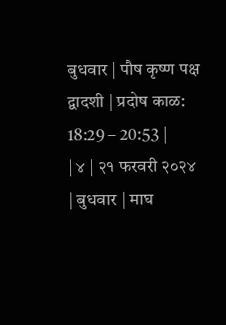बुधवार | पौष कृष्ण पक्ष द्वादशी | प्रदोष काळ: 18:29 – 20:53 |
| ४ | २१ फरवरी २०२४ | बुधवार | माघ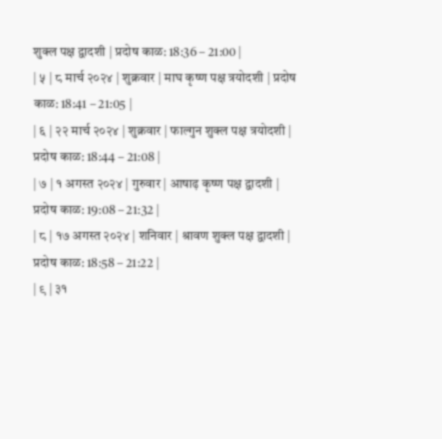शुक्ल पक्ष द्वादशी | प्रदोष काळ: 18:36 – 21:00 |
| ५ | ८ मार्च २०२४ | शुक्रवार | माघ कृष्ण पक्ष त्रयोदशी | प्रदोष काळ: 18:41 – 21:05 |
| ६ | २२ मार्च २०२४ | शुक्रवार | फाल्गुन शुक्ल पक्ष त्रयोदशी | प्रदोष काळ: 18:44 – 21:08 |
| ७ | १ अगस्त २०२४ | गुरुवार | आषाढ़ कृष्ण पक्ष द्वादशी | प्रदोष काळ: 19:08 – 21:32 |
| ८ | १७ अगस्त २०२४ | शनिवार | श्रावण शुक्ल पक्ष द्वादशी | प्रदोष काळ: 18:58 – 21:22 |
| ९ | ३१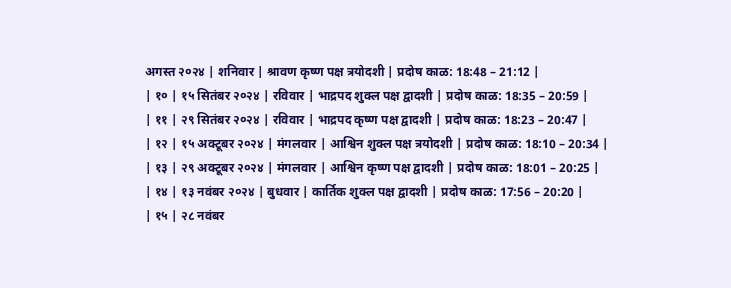अगस्त २०२४ | शनिवार | श्रावण कृष्ण पक्ष त्रयोदशी | प्रदोष काळ: 18:48 – 21:12 |
| १० | १५ सितंबर २०२४ | रविवार | भाद्रपद शुक्ल पक्ष द्वादशी | प्रदोष काळ: 18:35 – 20:59 |
| ११ | २९ सितंबर २०२४ | रविवार | भाद्रपद कृष्ण पक्ष द्वादशी | प्रदोष काळ: 18:23 – 20:47 |
| १२ | १५ अक्टूबर २०२४ | मंगलवार | आश्विन शुक्ल पक्ष त्रयोदशी | प्रदोष काळ: 18:10 – 20:34 |
| १३ | २९ अक्टूबर २०२४ | मंगलवार | आश्विन कृष्ण पक्ष द्वादशी | प्रदोष काळ: 18:01 – 20:25 |
| १४ | १३ नवंबर २०२४ | बुधवार | कार्तिक शुक्ल पक्ष द्वादशी | प्रदोष काळ: 17:56 – 20:20 |
| १५ | २८ नवंबर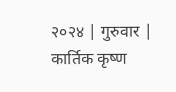२०२४ | गुरुवार | कार्तिक कृष्ण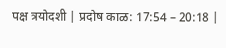पक्ष त्रयोदशी | प्रदोष काळ: 17:54 – 20:18 |